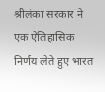श्रीलंका सरकार ने एक ऐतिहासिक निर्णय लेते हुए भारत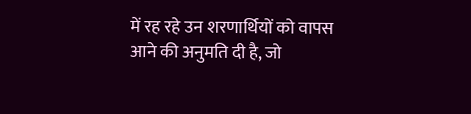में रह रहे उन शरणार्थियों को वापस आने की अनुमति दी है, जो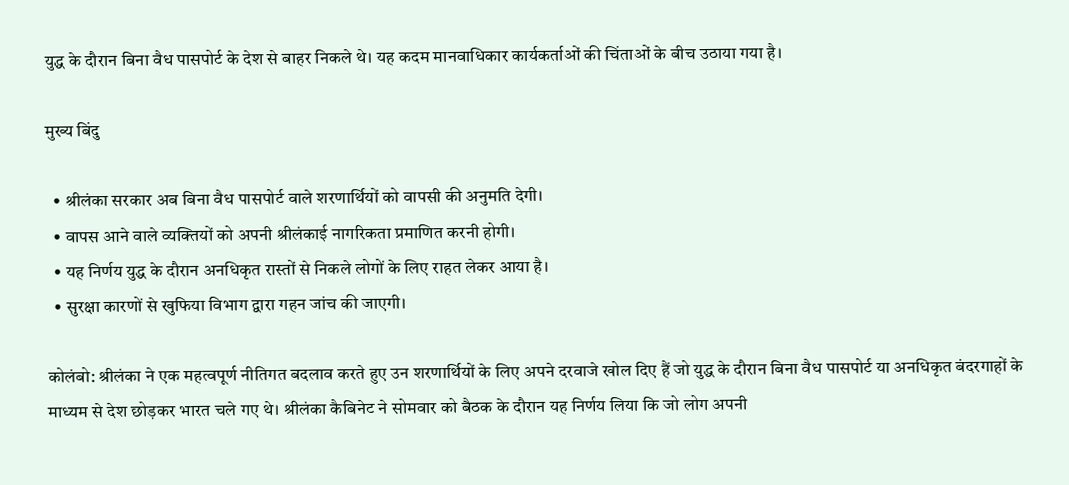युद्ध के दौरान बिना वैध पासपोर्ट के देश से बाहर निकले थे। यह कदम मानवाधिकार कार्यकर्ताओं की चिंताओं के बीच उठाया गया है।

मुख्य बिंदु

  • श्रीलंका सरकार अब बिना वैध पासपोर्ट वाले शरणार्थियों को वापसी की अनुमति देगी।
  • वापस आने वाले व्यक्तियों को अपनी श्रीलंकाई नागरिकता प्रमाणित करनी होगी।
  • यह निर्णय युद्ध के दौरान अनधिकृत रास्तों से निकले लोगों के लिए राहत लेकर आया है।
  • सुरक्षा कारणों से खुफिया विभाग द्वारा गहन जांच की जाएगी।

कोलंबो: श्रीलंका ने एक महत्वपूर्ण नीतिगत बदलाव करते हुए उन शरणार्थियों के लिए अपने दरवाजे खोल दिए हैं जो युद्ध के दौरान बिना वैध पासपोर्ट या अनधिकृत बंदरगाहों के माध्यम से देश छोड़कर भारत चले गए थे। श्रीलंका कैबिनेट ने सोमवार को बैठक के दौरान यह निर्णय लिया कि जो लोग अपनी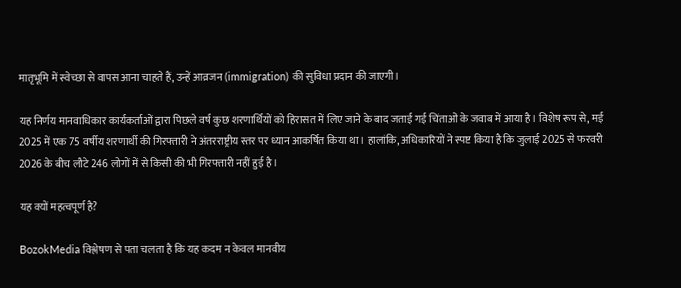मातृभूमि में स्वेच्छा से वापस आना चाहते हैं, उन्हें आव्रजन (immigration) की सुविधा प्रदान की जाएगी।

यह निर्णय मानवाधिकार कार्यकर्ताओं द्वारा पिछले वर्ष कुछ शरणार्थियों को हिरासत में लिए जाने के बाद जताई गई चिंताओं के जवाब में आया है। विशेष रूप से, मई 2025 में एक 75 वर्षीय शरणार्थी की गिरफ्तारी ने अंतरराष्ट्रीय स्तर पर ध्यान आकर्षित किया था। हालांकि, अधिकारियों ने स्पष्ट किया है कि जुलाई 2025 से फरवरी 2026 के बीच लौटे 246 लोगों में से किसी की भी गिरफ्तारी नहीं हुई है।

यह क्यों महत्वपूर्ण है?

BozokMedia विश्लेषण से पता चलता है कि यह कदम न केवल मानवीय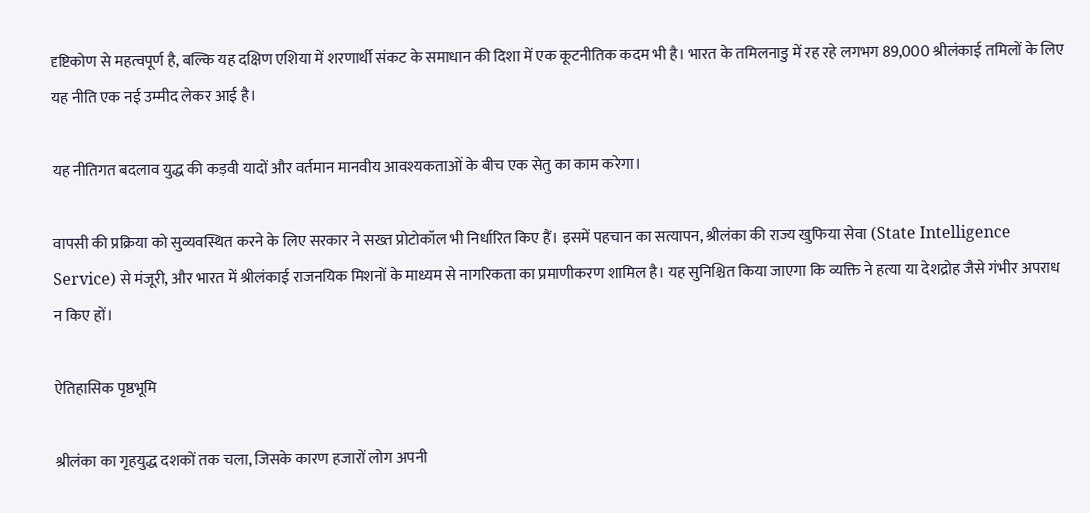दृष्टिकोण से महत्वपूर्ण है, बल्कि यह दक्षिण एशिया में शरणार्थी संकट के समाधान की दिशा में एक कूटनीतिक कदम भी है। भारत के तमिलनाडु में रह रहे लगभग 89,000 श्रीलंकाई तमिलों के लिए यह नीति एक नई उम्मीद लेकर आई है।

यह नीतिगत बदलाव युद्ध की कड़वी यादों और वर्तमान मानवीय आवश्यकताओं के बीच एक सेतु का काम करेगा।

वापसी की प्रक्रिया को सुव्यवस्थित करने के लिए सरकार ने सख्त प्रोटोकॉल भी निर्धारित किए हैं। इसमें पहचान का सत्यापन, श्रीलंका की राज्य खुफिया सेवा (State Intelligence Service) से मंजूरी, और भारत में श्रीलंकाई राजनयिक मिशनों के माध्यम से नागरिकता का प्रमाणीकरण शामिल है। यह सुनिश्चित किया जाएगा कि व्यक्ति ने हत्या या देशद्रोह जैसे गंभीर अपराध न किए हों।

ऐतिहासिक पृष्ठभूमि

श्रीलंका का गृहयुद्ध दशकों तक चला, जिसके कारण हजारों लोग अपनी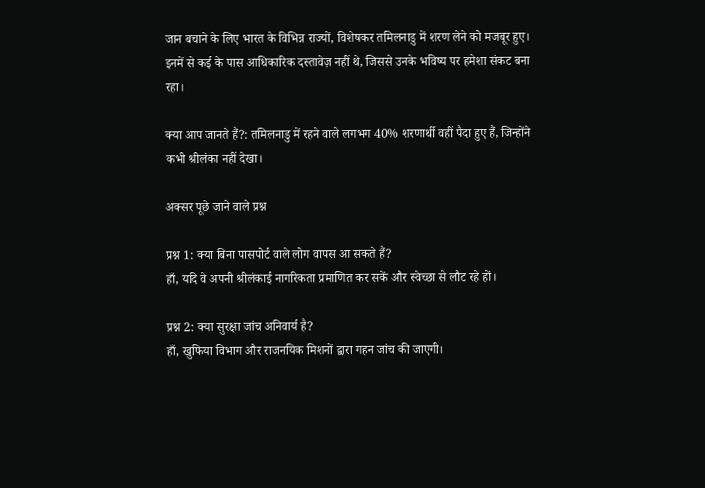जान बचाने के लिए भारत के विभिन्न राज्यों, विशेषकर तमिलनाडु में शरण लेने को मजबूर हुए। इनमें से कई के पास आधिकारिक दस्तावेज़ नहीं थे, जिससे उनके भविष्य पर हमेशा संकट बना रहा।

क्या आप जानते हैं?: तमिलनाडु में रहने वाले लगभग 40% शरणार्थी वहीं पैदा हुए हैं, जिन्होंने कभी श्रीलंका नहीं देखा।

अक्सर पूछे जाने वाले प्रश्न

प्रश्न 1: क्या बिना पासपोर्ट वाले लोग वापस आ सकते हैं?
हाँ, यदि वे अपनी श्रीलंकाई नागरिकता प्रमाणित कर सकें और स्वेच्छा से लौट रहे हों।

प्रश्न 2: क्या सुरक्षा जांच अनिवार्य है?
हाँ, खुफिया विभाग और राजनयिक मिशनों द्वारा गहन जांच की जाएगी।